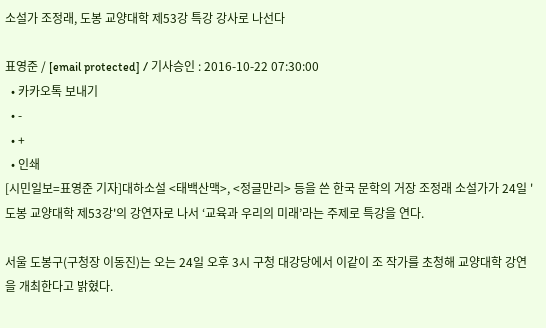소설가 조정래, 도봉 교양대학 제53강 특강 강사로 나선다

표영준 / [email protected] / 기사승인 : 2016-10-22 07:30:00
  • 카카오톡 보내기
  • -
  • +
  • 인쇄
[시민일보=표영준 기자]대하소설 <태백산맥>, <정글만리> 등을 쓴 한국 문학의 거장 조정래 소설가가 24일 '도봉 교양대학 제53강'의 강연자로 나서 ‘교육과 우리의 미래’라는 주제로 특강을 연다.

서울 도봉구(구청장 이동진)는 오는 24일 오후 3시 구청 대강당에서 이같이 조 작가를 초청해 교양대학 강연을 개최한다고 밝혔다.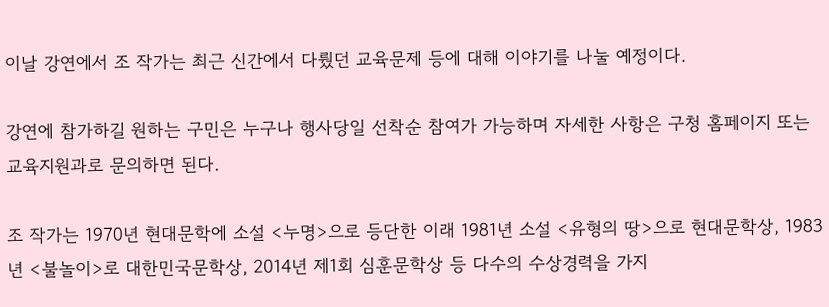이날 강연에서 조 작가는 최근 신간에서 다뤘던 교육문제 등에 대해 이야기를 나눌 예정이다.

강연에 참가하길 원하는 구민은 누구나 행사당일 선착순 참여가 가능하며 자세한 사항은 구청 홈페이지 또는 교육지원과로 문의하면 된다.

조 작가는 1970년 현대문학에 소설 <누명>으로 등단한 이래 1981년 소설 <유형의 땅>으로 현대문학상, 1983년 <불놀이>로 대한민국문학상, 2014년 제1회 심훈문학상 등 다수의 수상경력을 가지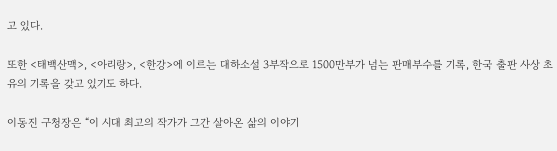고 있다.

또한 <태백산맥>, <아리랑>, <한강>에 이르는 대하소설 3부작으로 1500만부가 넘는 판매부수를 기록, 한국 출판 사상 초유의 기록을 갖고 있기도 하다.

이동진 구청장은 “이 시대 최고의 작가가 그간 살아온 삶의 이야기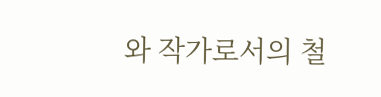와 작가로서의 철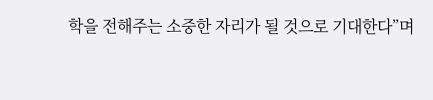학을 전해주는 소중한 자리가 될 것으로 기대한다”며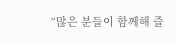“많은 분들이 함께해 즐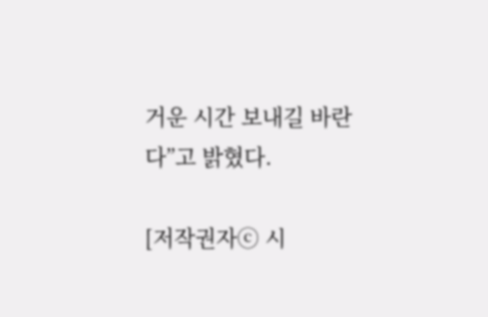거운 시간 보내길 바란다”고 밝혔다.

[저작권자ⓒ 시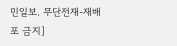민일보. 무단전재-재배포 금지]